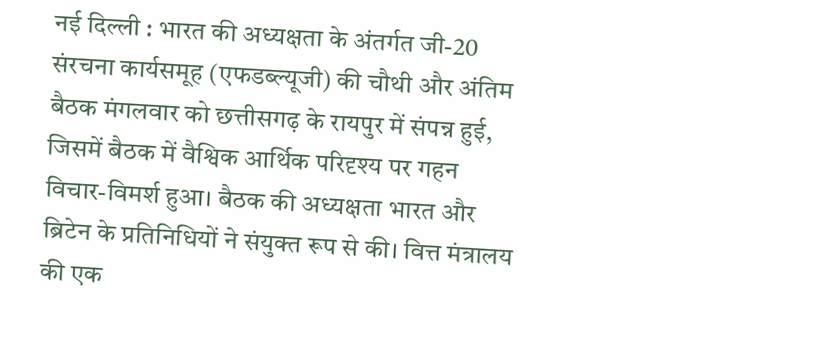नई दिल्ली : भारत की अध्यक्षता के अंतर्गत जी-20 संरचना कार्यसमूह (एफडब्ल्यूजी) की चौथी और अंतिम बैठक मंगलवार को छत्तीसगढ़ के रायपुर में संपन्न हुई, जिसमें बैठक में वैश्विक आर्थिक परिदृश्य पर गहन विचार-विमर्श हुआ। बैठक की अध्यक्षता भारत और ब्रिटेन के प्रतिनिधियों ने संयुक्त रूप से की। वित्त मंत्रालय की एक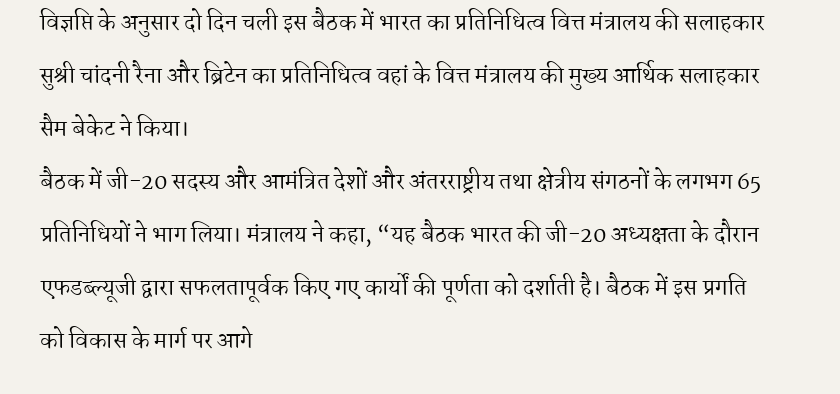विज्ञप्ति के अनुसार दो दिन चली इस बैठक में भारत का प्रतिनिधित्व वित्त मंत्रालय की सलाहकार सुश्री चांदनी रैना और ब्रिटेन का प्रतिनिधित्व वहां के वित्त मंत्रालय की मुख्य आर्थिक सलाहकार सैम बेकेट ने किया।
बैठक में जी-20 सदस्य और आमंत्रित देशों और अंतरराष्ट्रीय तथा क्षेत्रीय संगठनों के लगभग 65 प्रतिनिधियों ने भाग लिया। मंत्रालय ने कहा, “यह बैठक भारत की जी-20 अध्यक्षता के दौरान एफडब्ल्यूजी द्वारा सफलतापूर्वक किए गए कार्यों की पूर्णता को दर्शाती है। बैठक में इस प्रगति को विकास के मार्ग पर आगे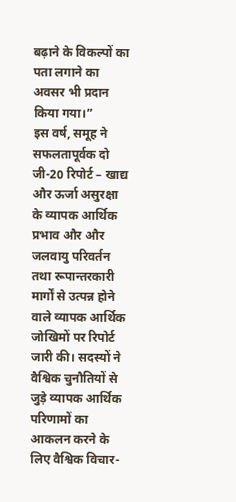बढ़ाने के विकल्पों का पता लगाने का अवसर भी प्रदान किया गया।”
इस वर्ष, समूह ने सफलतापूर्वक दो जी-20 रिपोर्ट – खाद्य और ऊर्जा असुरक्षा के व्यापक आर्थिक प्रभाव और और जलवायु परिवर्तन तथा रूपान्तरकारी मार्गों से उत्पन्न होने वाले व्यापक आर्थिक जोखिमों पर रिपोर्ट जारी की। सदस्यों ने वैश्विक चुनौतियों से जुड़े व्यापक आर्थिक परिणामों का आकलन करने के लिए वैश्विक विचार-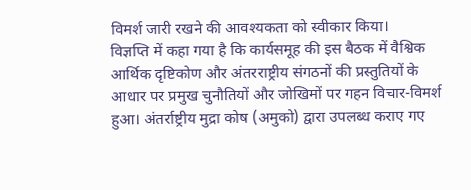विमर्श जारी रखने की आवश्यकता को स्वीकार किया।
विज्ञप्ति में कहा गया है कि कार्यसमूह की इस बैठक में वैश्विक आर्थिक दृष्टिकोण और अंतरराष्ट्रीय संगठनों की प्रस्तुतियों के आधार पर प्रमुख चुनौतियों और जोखिमों पर गहन विचार-विमर्श हुआ। अंतर्राष्ट्रीय मुद्रा कोष (अमुको) द्वारा उपलब्ध कराए गए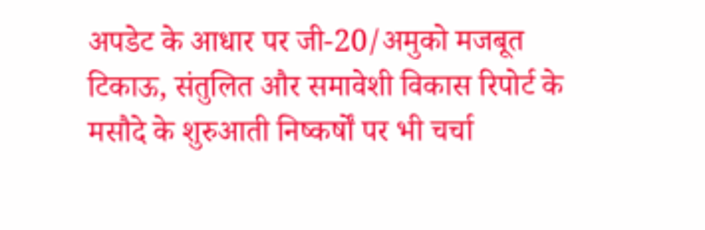अपडेट के आधार पर जी-20/अमुको मजबूत टिकाऊ, संतुलित और समावेशी विकास रिपोर्ट के मसौदे के शुरुआती निष्कर्षों पर भी चर्चा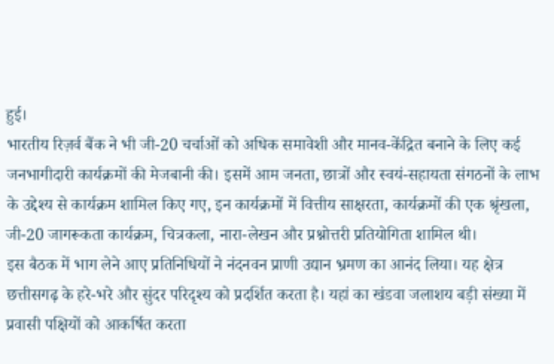हुई।
भारतीय रिज़र्व बैंक ने भी जी-20 चर्चाओं को अधिक समावेशी और मानव-केंद्रित बनाने के लिए कई जनभागीदारी कार्यक्रमों की मेजबानी की। इसमें आम जनता, छात्रों और स्वयं-सहायता संगठनों के लाभ के उद्देश्य से कार्यक्रम शामिल किए गए, इन कार्यक्रमों में वित्तीय साक्षरता, कार्यक्रमों की एक श्रृंखला, जी-20 जागरूकता कार्यक्रम, चित्रकला, नारा-लेखन और प्रश्नोत्तरी प्रतियोगिता शामिल थी।
इस बैठक में भाग लेने आए प्रतिनिधियों ने नंदनवन प्राणी उद्यान भ्रमण का आनंद लिया। यह क्षेत्र छत्तीसगढ़ के हरे-भरे और सुंदर परिदृश्य को प्रदर्शित करता है। यहां का खंडवा जलाशय बड़ी संख्या में प्रवासी पक्षियों को आकर्षित करता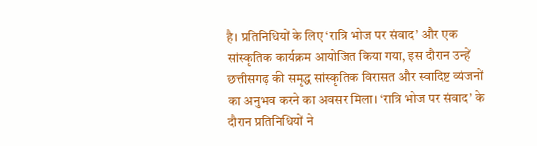है। प्रतिनिधियों के लिए ‘रात्रि भोज पर संवाद’ और एक सांस्कृतिक कार्यक्रम आयोजित किया गया, इस दौरान उन्हें छत्तीसगढ़ की समृद्ध सांस्कृतिक विरासत और स्वादिष्ट व्यंजनों का अनुभव करने का अवसर मिला। ‘रात्रि भोज पर संवाद’ के दौरान प्रतिनिधियों ने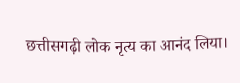छत्तीसगढ़ी लोक नृत्य का आनंद लिया।